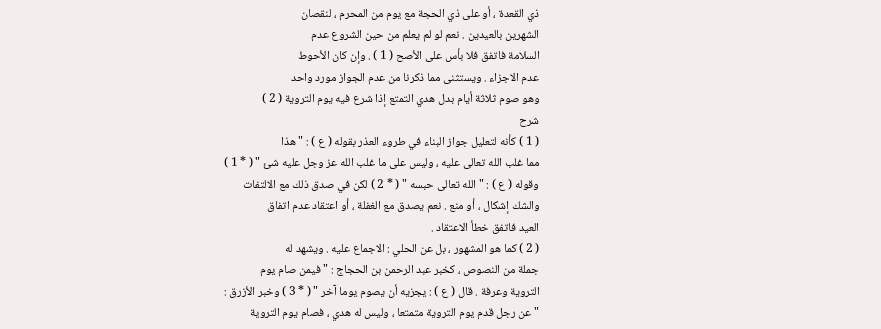ذي القعدة ، أو على ذي الحجة مع يوم من المحرم ، لنقصان
الشهرين بالعيدين . نعم لو لم يعلم من حين الشروع عدم
السلامة فاتفق فلا بأس على الأصح ( 1 ) . وإن كان الأحوط
عدم الاجزاء . ويستثنى مما ذكرنا من عدم الجواز مورد واحد
وهو صوم ثلاثة أيام بدل هدي التمتع إذا شرع فيه يوم التروية ( 2 )
شرح
( 1 ) كأنه لتعليل جواز البناء في طروء العذر بقوله ( ع ) : " هذا
مما غلب الله تعالى عليه ، وليس على ما غلب الله عز وجل عليه شئ " ( * 1 )
وقوله ( ع ) : " الله تعالى حبسه " ( * 2 ) لكن في صدق ذلك مع الالتفات
والشك إشكال ، أو منع . نعم يصدق مع الغفلة ، أو اعتقاد عدم اتفاق
العيد فاتفق خطأ الاعتقاد .
( 2 ) كما هو المشهور ، بل عن الحلي : الاجماع عليه . ويشهد له
جملة من النصوص ، كخبر عبد الرحمن بن الحجاج : " فيمن صام يوم
التروية وعرفة . قال ( ع ) : يجزيه أن يصوم يوما آخر " ( * 3 ) وخبر الأزرق :
" عن رجل قدم يوم التروية متمتعا ، وليس له هدي ، فصام يوم التروية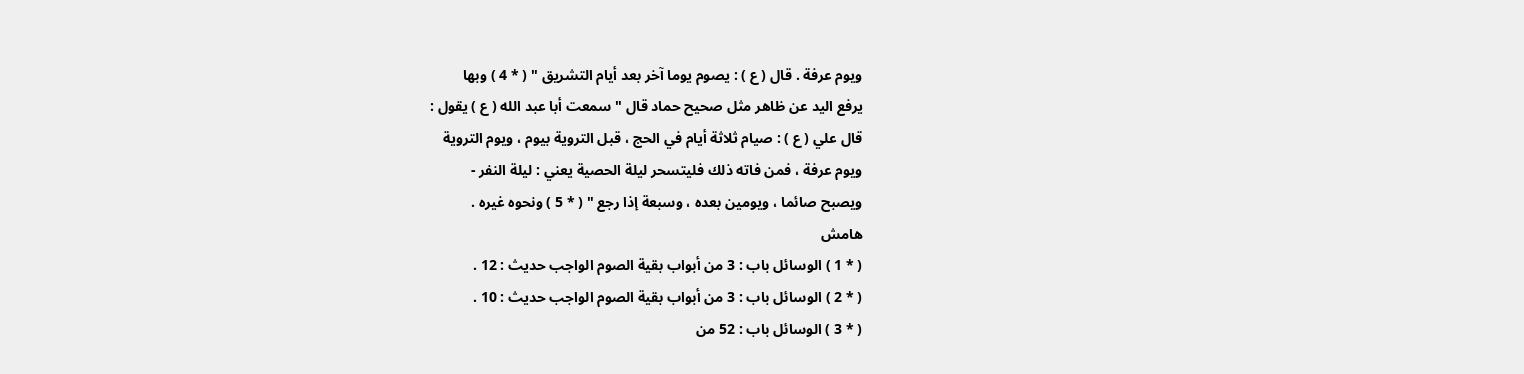ويوم عرفة . قال ( ع ) : يصوم يوما آخر بعد أيام التشريق " ( * 4 ) وبها
يرفع اليد عن ظاهر مثل صحيح حماد قال " سمعت أبا عبد الله ( ع ) يقول :
قال علي ( ع ) : صيام ثلاثة أيام في الحج ، قبل التروية بيوم ، ويوم التروية
ويوم عرفة ، فمن فاته ذلك فليتسحر ليلة الحصية يعني : ليلة النفر -
ويصبح صائما ، ويومين بعده ، وسبعة إذا رجع " ( * 5 ) ونحوه غيره .
هامش
( * 1 ) الوسائل باب : 3 من أبواب بقية الصوم الواجب حديث : 12 .
( * 2 ) الوسائل باب : 3 من أبواب بقية الصوم الواجب حديث : 10 .
( * 3 ) الوسائل باب : 52 من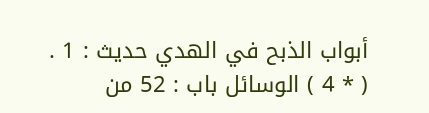أبواب الذبح في الهدي حديث : 1 .
( * 4 ) الوسائل باب : 52 من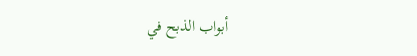أبواب الذبح في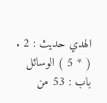الهدي حديث : 2 .
( * 5 ) الوسائل باب : 53 من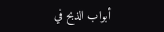أبواب الذبح في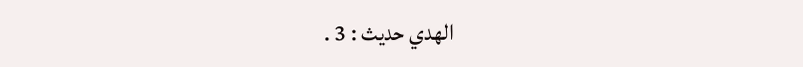الهدي حديث : 3 .